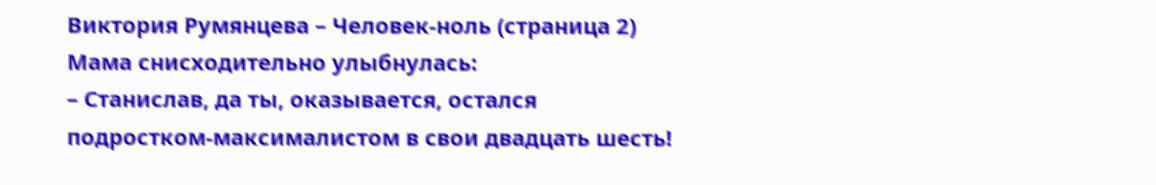Виктория Румянцева – Человек-ноль (страница 2)
Мама снисходительно улыбнулась:
– Станислав, да ты, оказывается, остался подростком-максималистом в свои двадцать шесть!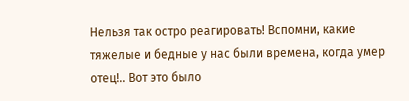Нельзя так остро реагировать! Вспомни, какие тяжелые и бедные у нас были времена, когда умер отец!.. Вот это было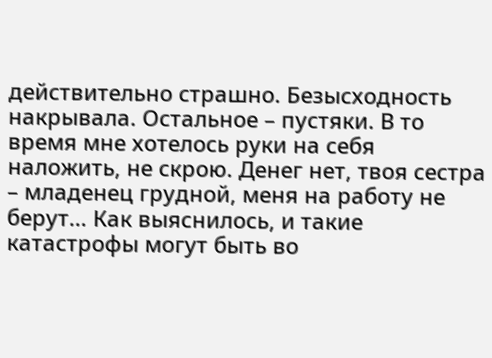действительно страшно. Безысходность накрывала. Остальное – пустяки. В то время мне хотелось руки на себя наложить, не скрою. Денег нет, твоя сестра – младенец грудной, меня на работу не берут… Как выяснилось, и такие катастрофы могут быть во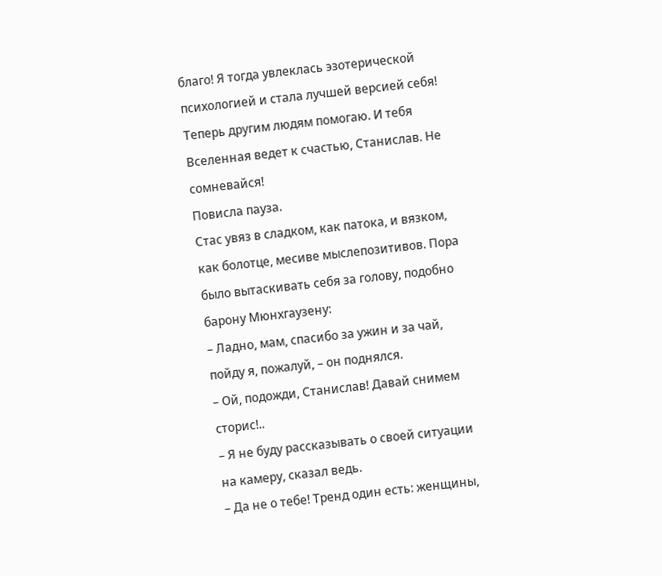благо! Я тогда увлеклась эзотерической психологией и стала лучшей версией себя! Теперь другим людям помогаю. И тебя Вселенная ведет к счастью, Станислав. Не сомневайся!
Повисла пауза.
Стас увяз в сладком, как патока, и вязком, как болотце, месиве мыслепозитивов. Пора было вытаскивать себя за голову, подобно барону Мюнхгаузену:
– Ладно, мам, спасибо за ужин и за чай, пойду я, пожалуй, – он поднялся.
– Ой, подожди, Станислав! Давай снимем сторис!..
– Я не буду рассказывать о своей ситуации на камеру, сказал ведь.
– Да не о тебе! Тренд один есть: женщины,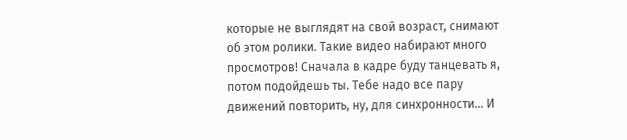которые не выглядят на свой возраст, снимают об этом ролики. Такие видео набирают много просмотров! Сначала в кадре буду танцевать я, потом подойдешь ты. Тебе надо все пару движений повторить, ну, для синхронности… И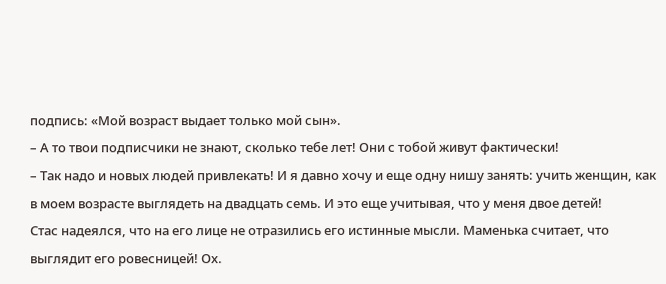подпись: «Мой возраст выдает только мой сын».
– А то твои подписчики не знают, сколько тебе лет! Они с тобой живут фактически!
– Так надо и новых людей привлекать! И я давно хочу и еще одну нишу занять: учить женщин, как в моем возрасте выглядеть на двадцать семь. И это еще учитывая, что у меня двое детей!
Стас надеялся, что на его лице не отразились его истинные мысли. Маменька считает, что выглядит его ровесницей! Ох.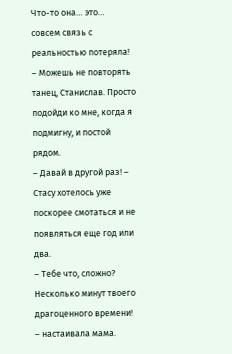Что-то она… это… совсем связь с реальностью потеряла!
– Можешь не повторять танец, Станислав. Просто подойди ко мне, когда я подмигну, и постой рядом.
– Давай в другой раз! – Стасу хотелось уже поскорее смотаться и не появляться еще год или два.
– Тебе что, сложно? Несколько минут твоего драгоценного времени! – настаивала мама.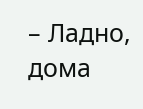– Ладно, дома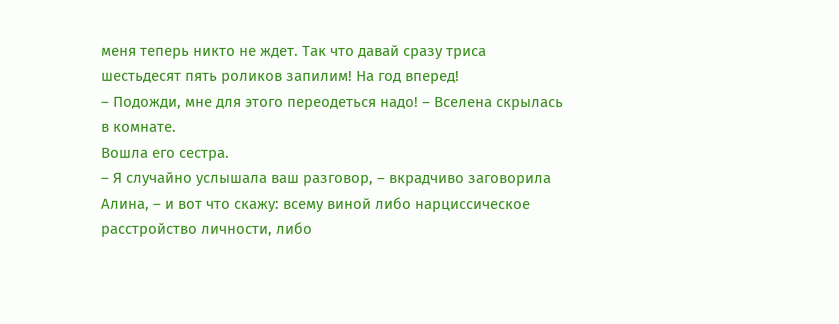меня теперь никто не ждет. Так что давай сразу триса шестьдесят пять роликов запилим! На год вперед!
– Подожди, мне для этого переодеться надо! – Вселена скрылась в комнате.
Вошла его сестра.
– Я случайно услышала ваш разговор, – вкрадчиво заговорила Алина, – и вот что скажу: всему виной либо нарциссическое расстройство личности, либо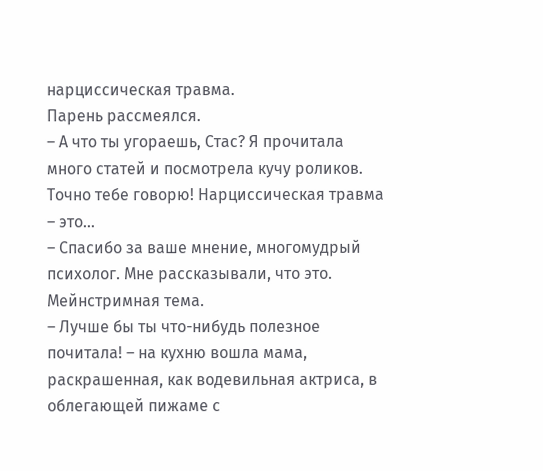нарциссическая травма.
Парень рассмеялся.
– А что ты угораешь, Стас? Я прочитала много статей и посмотрела кучу роликов. Точно тебе говорю! Нарциссическая травма – это…
– Спасибо за ваше мнение, многомудрый психолог. Мне рассказывали, что это. Мейнстримная тема.
– Лучше бы ты что-нибудь полезное почитала! – на кухню вошла мама, раскрашенная, как водевильная актриса, в облегающей пижаме с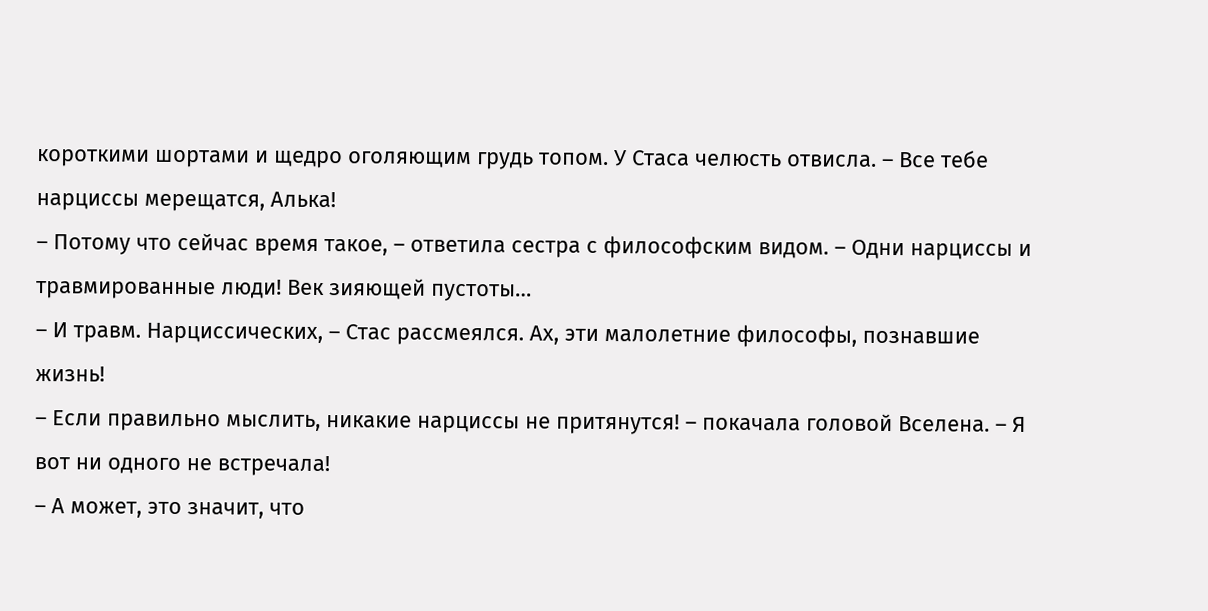короткими шортами и щедро оголяющим грудь топом. У Стаса челюсть отвисла. – Все тебе нарциссы мерещатся, Алька!
– Потому что сейчас время такое, – ответила сестра с философским видом. – Одни нарциссы и травмированные люди! Век зияющей пустоты…
– И травм. Нарциссических, – Стас рассмеялся. Ах, эти малолетние философы, познавшие жизнь!
– Если правильно мыслить, никакие нарциссы не притянутся! – покачала головой Вселена. – Я вот ни одного не встречала!
– А может, это значит, что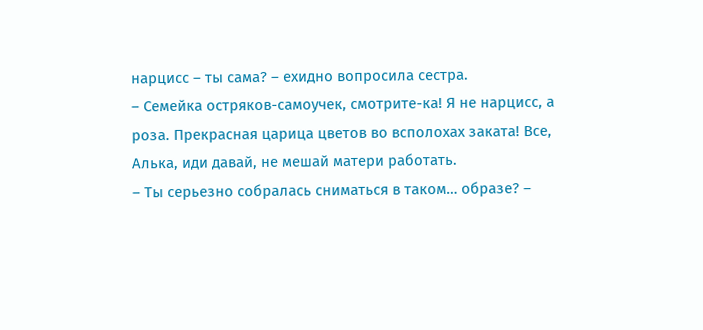нарцисс – ты сама? – ехидно вопросила сестра.
– Семейка остряков-самоучек, смотрите-ка! Я не нарцисс, а роза. Прекрасная царица цветов во всполохах заката! Все, Алька, иди давай, не мешай матери работать.
– Ты серьезно собралась сниматься в таком… образе? –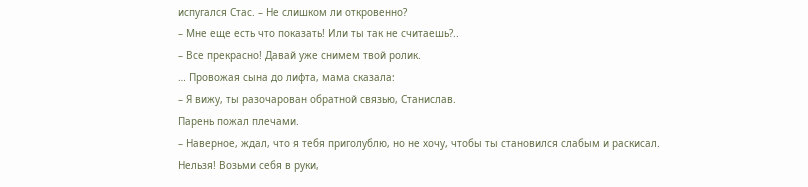испугался Стас. – Не слишком ли откровенно?
– Мне еще есть что показать! Или ты так не считаешь?..
– Все прекрасно! Давай уже снимем твой ролик.
… Провожая сына до лифта, мама сказала:
– Я вижу, ты разочарован обратной связью, Станислав.
Парень пожал плечами.
– Наверное, ждал, что я тебя приголублю, но не хочу, чтобы ты становился слабым и раскисал. Нельзя! Возьми себя в руки,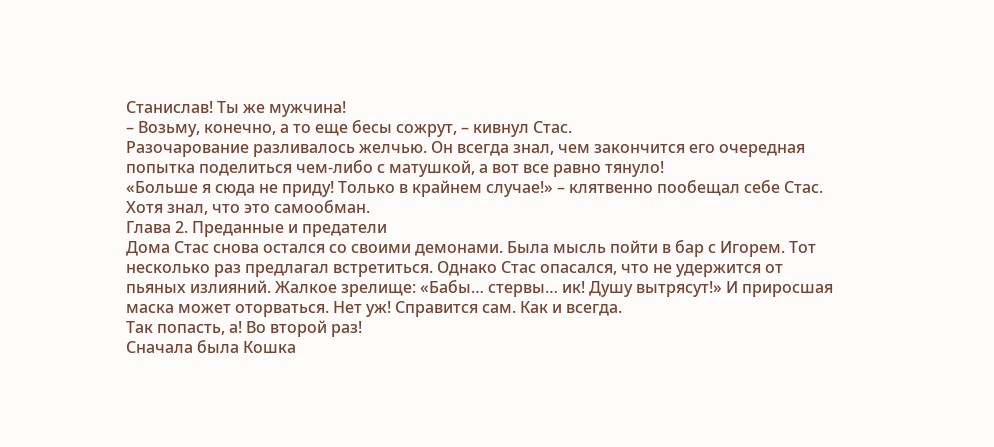Станислав! Ты же мужчина!
– Возьму, конечно, а то еще бесы сожрут, – кивнул Стас.
Разочарование разливалось желчью. Он всегда знал, чем закончится его очередная попытка поделиться чем-либо с матушкой, а вот все равно тянуло!
«Больше я сюда не приду! Только в крайнем случае!» – клятвенно пообещал себе Стас. Хотя знал, что это самообман.
Глава 2. Преданные и предатели
Дома Стас снова остался со своими демонами. Была мысль пойти в бар с Игорем. Тот несколько раз предлагал встретиться. Однако Стас опасался, что не удержится от пьяных излияний. Жалкое зрелище: «Бабы… стервы… ик! Душу вытрясут!» И приросшая маска может оторваться. Нет уж! Справится сам. Как и всегда.
Так попасть, а! Во второй раз!
Сначала была Кошка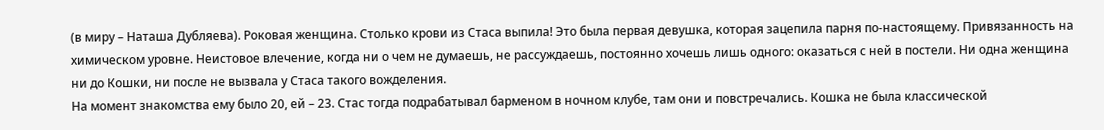(в миру – Наташа Дубляева). Роковая женщина. Столько крови из Стаса выпила! Это была первая девушка, которая зацепила парня по-настоящему. Привязанность на химическом уровне. Неистовое влечение, когда ни о чем не думаешь, не рассуждаешь, постоянно хочешь лишь одного: оказаться с ней в постели. Ни одна женщина ни до Кошки, ни после не вызвала у Стаса такого вожделения.
На момент знакомства ему было 20, ей – 23. Стас тогда подрабатывал барменом в ночном клубе, там они и повстречались. Кошка не была классической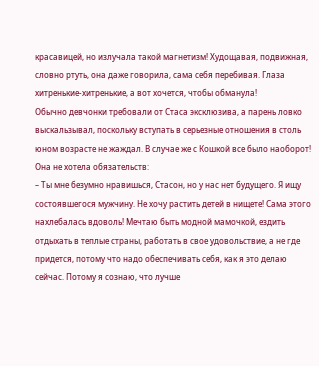красавицей, но излучала такой магнетизм! Худощавая, подвижная, словно ртуть, она даже говорила, сама себя перебивая. Глаза хитренькие-хитренькие, а вот хочется, чтобы обманула!
Обычно девчонки требовали от Стаса эксклюзива, а парень ловко выскальзывал, поскольку вступать в серьезные отношения в столь юном возрасте не жаждал. В случае же с Кошкой все было наоборот! Она не хотела обязательств:
– Ты мне безумно нравишься, Стасон, но у нас нет будущего. Я ищу состоявшегося мужчину. Не хочу растить детей в нищете! Сама этого нахлебалась вдоволь! Мечтаю быть модной мамочкой, ездить отдыхать в теплые страны, работать в свое удовольствие, а не где придется, потому что надо обеспечивать себя, как я это делаю сейчас. Потому я сознаю, что лучше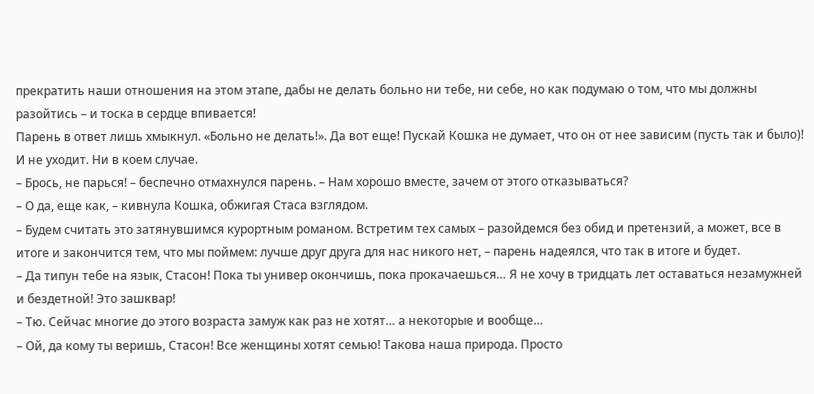прекратить наши отношения на этом этапе, дабы не делать больно ни тебе, ни себе, но как подумаю о том, что мы должны разойтись – и тоска в сердце впивается!
Парень в ответ лишь хмыкнул. «Больно не делать!». Да вот еще! Пускай Кошка не думает, что он от нее зависим (пусть так и было)! И не уходит. Ни в коем случае.
– Брось, не парься! – беспечно отмахнулся парень. – Нам хорошо вместе, зачем от этого отказываться?
– О да, еще как, – кивнула Кошка, обжигая Стаса взглядом.
– Будем считать это затянувшимся курортным романом. Встретим тех самых – разойдемся без обид и претензий, а может, все в итоге и закончится тем, что мы поймем: лучше друг друга для нас никого нет, – парень надеялся, что так в итоге и будет.
– Да типун тебе на язык, Стасон! Пока ты универ окончишь, пока прокачаешься… Я не хочу в тридцать лет оставаться незамужней и бездетной! Это зашквар!
– Тю. Сейчас многие до этого возраста замуж как раз не хотят… а некоторые и вообще…
– Ой, да кому ты веришь, Стасон! Все женщины хотят семью! Такова наша природа. Просто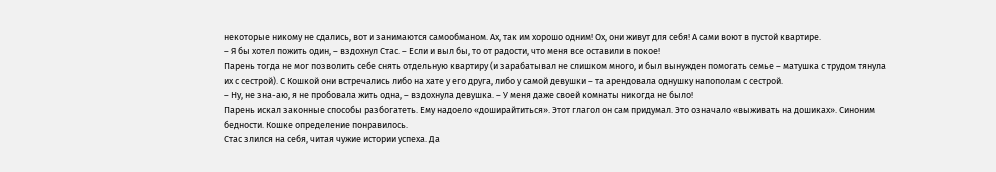некоторые никому не сдались, вот и занимаются самообманом. Ах, так им хорошо одним! Ох, они живут для себя! А сами воют в пустой квартире.
– Я бы хотел пожить один, – вздохнул Стас. – Если и выл бы, то от радости, что меня все оставили в покое!
Парень тогда не мог позволить себе снять отдельную квартиру (и зарабатывал не слишком много, и был вынужден помогать семье – матушка с трудом тянула их с сестрой). С Кошкой они встречались либо на хате у его друга, либо у самой девушки – та арендовала однушку напополам с сестрой.
– Ну, не зна-аю, я не пробовала жить одна, – вздохнула девушка. – У меня даже своей комнаты никогда не было!
Парень искал законные способы разбогатеть. Ему надоело «доширайтиться». Этот глагол он сам придумал. Это означало «выживать на дошиках». Синоним бедности. Кошке определение понравилось.
Стас злился на себя, читая чужие истории успеха. Да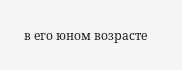в его юном возрасте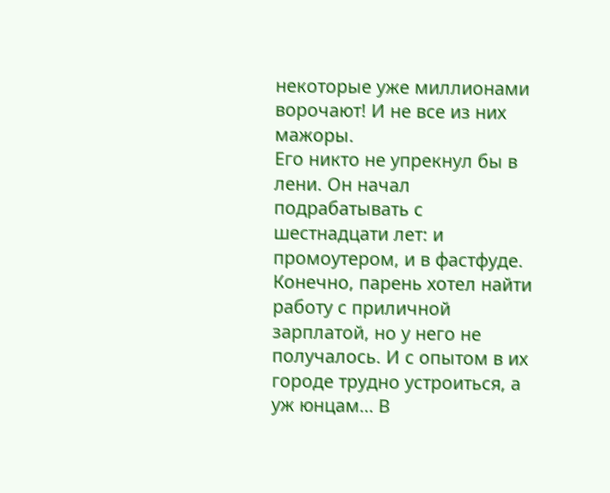некоторые уже миллионами ворочают! И не все из них мажоры.
Его никто не упрекнул бы в лени. Он начал подрабатывать с шестнадцати лет: и промоутером, и в фастфуде. Конечно, парень хотел найти работу с приличной зарплатой, но у него не получалось. И с опытом в их городе трудно устроиться, а уж юнцам… В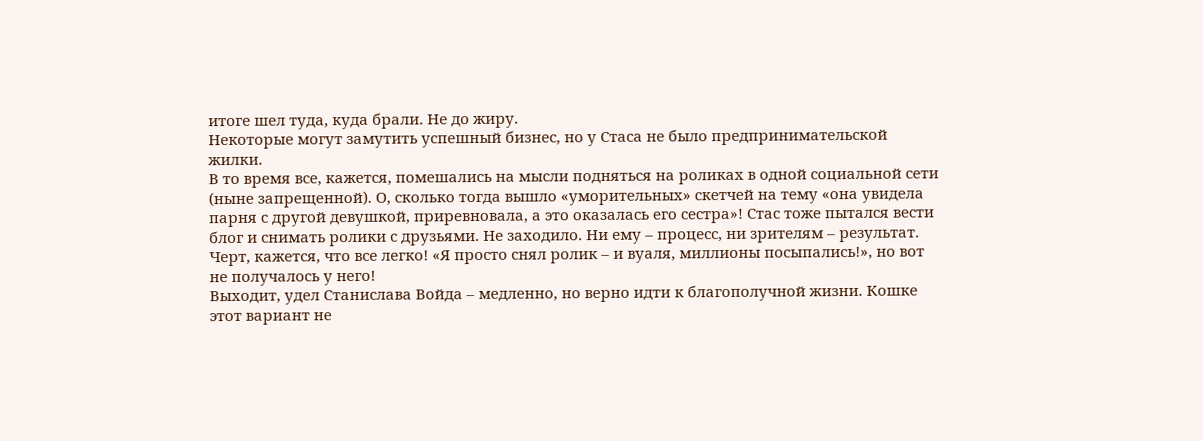итоге шел туда, куда брали. Не до жиру.
Некоторые могут замутить успешный бизнес, но у Стаса не было предпринимательской жилки.
В то время все, кажется, помешались на мысли подняться на роликах в одной социальной сети (ныне запрещенной). О, сколько тогда вышло «уморительных» скетчей на тему «она увидела парня с другой девушкой, приревновала, а это оказалась его сестра»! Стас тоже пытался вести блог и снимать ролики с друзьями. Не заходило. Ни ему – процесс, ни зрителям – результат. Черт, кажется, что все легко! «Я просто снял ролик – и вуаля, миллионы посыпались!», но вот не получалось у него!
Выходит, удел Станислава Войда – медленно, но верно идти к благополучной жизни. Кошке этот вариант не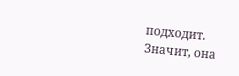подходит. Значит, она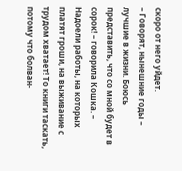скоро от него уйдет.
– Говорят, нынешние годы – лучшие в жизни. Боюсь представить, что со мной будет в сорок! – говорила Кошка. – Надоели работы, на которых платят гроши, на выживание с трудом хватает! То книги таскать, потому что болван-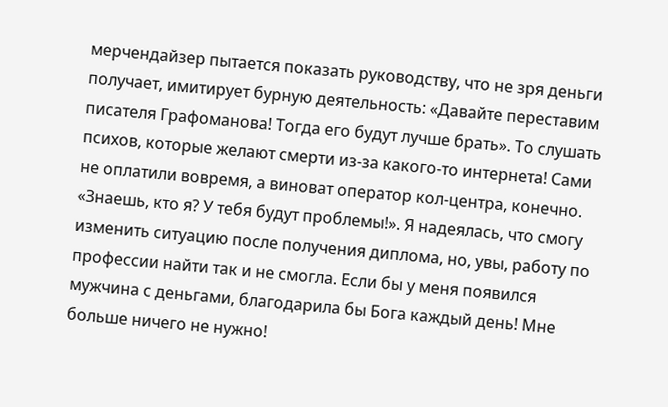мерчендайзер пытается показать руководству, что не зря деньги получает, имитирует бурную деятельность: «Давайте переставим писателя Графоманова! Тогда его будут лучше брать». То слушать психов, которые желают смерти из-за какого-то интернета! Сами не оплатили вовремя, а виноват оператор кол-центра, конечно. «Знаешь, кто я? У тебя будут проблемы!». Я надеялась, что смогу изменить ситуацию после получения диплома, но, увы, работу по профессии найти так и не смогла. Если бы у меня появился мужчина с деньгами, благодарила бы Бога каждый день! Мне больше ничего не нужно!